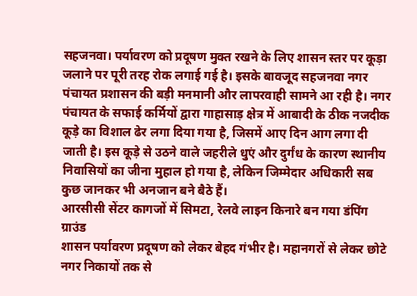सहजनवा। पर्यावरण को प्रदूषण मुक्त रखने के लिए शासन स्तर पर कूड़ा जलाने पर पूरी तरह रोक लगाई गई है। इसके बावजूद सहजनवा नगर पंचायत प्रशासन की बड़ी मनमानी और लापरवाही सामने आ रही है। नगर पंचायत के सफाई कर्मियों द्वारा गाहासाड़ क्षेत्र में आबादी के ठीक नजदीक कूड़े का विशाल ढेर लगा दिया गया है, जिसमें आए दिन आग लगा दी जाती है। इस कूड़े से उठने वाले जहरीले धुएं और दुर्गंध के कारण स्थानीय निवासियों का जीना मुहाल हो गया है, लेकिन जिम्मेदार अधिकारी सब कुछ जानकर भी अनजान बने बैठे हैं।
आरसीसी सेंटर कागजों में सिमटा, रेलवे लाइन किनारे बन गया डंपिंग ग्राउंड
शासन पर्यावरण प्रदूषण को लेकर बेहद गंभीर है। महानगरों से लेकर छोटे नगर निकायों तक से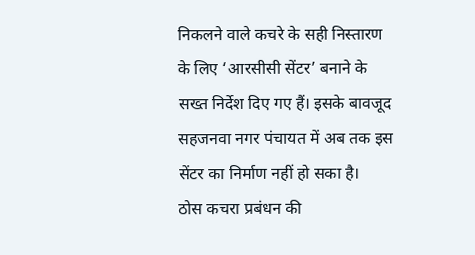निकलने वाले कचरे के सही निस्तारण के लिए ‘आरसीसी सेंटर’ बनाने के सख्त निर्देश दिए गए हैं। इसके बावजूद सहजनवा नगर पंचायत में अब तक इस सेंटर का निर्माण नहीं हो सका है।
ठोस कचरा प्रबंधन की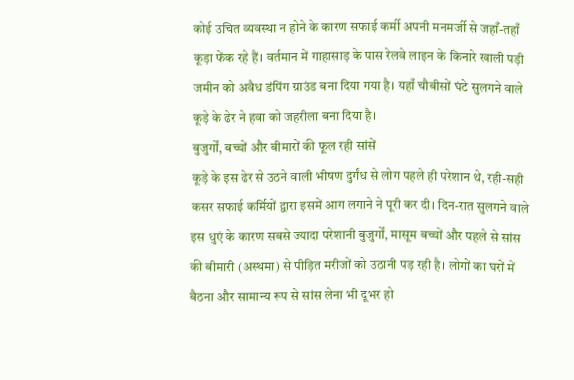कोई उचित व्यवस्था न होने के कारण सफाई कर्मी अपनी मनमर्जी से जहाँ-तहाँ कूड़ा फेंक रहे हैं। वर्तमान में गाहासाड़ के पास रेलवे लाइन के किनारे खाली पड़ी जमीन को अवैध डंपिंग ग्राउंड बना दिया गया है। यहाँ चौबीसों घंटे सुलगने वाले कूड़े के ढेर ने हवा को जहरीला बना दिया है।
बुजुर्गों, बच्चों और बीमारों की फूल रही सांसें
कूड़े के इस ढेर से उठने वाली भीषण दुर्गंध से लोग पहले ही परेशान थे, रही-सही कसर सफाई कर्मियों द्वारा इसमें आग लगाने ने पूरी कर दी। दिन-रात सुलगने वाले इस धुएं के कारण सबसे ज्यादा परेशानी बुजुर्गों, मासूम बच्चों और पहले से सांस की बीमारी (अस्थमा) से पीड़ित मरीजों को उठानी पड़ रही है। लोगों का घरों में बैठना और सामान्य रूप से सांस लेना भी दूभर हो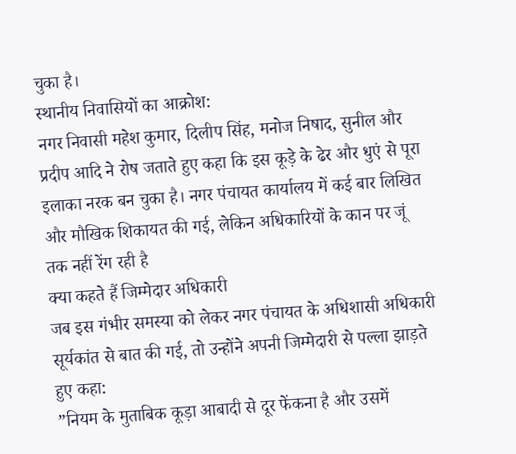चुका है।
स्थानीय निवासियों का आक्रोश:
नगर निवासी महेश कुमार, दिलीप सिंह, मनोज निषाद, सुनील और प्रदीप आदि ने रोष जताते हुए कहा कि इस कूड़े के ढेर और धुएं से पूरा इलाका नरक बन चुका है। नगर पंचायत कार्यालय में कई बार लिखित और मौखिक शिकायत की गई, लेकिन अधिकारियों के कान पर जूं तक नहीं रेंग रही है
क्या कहते हैं जिम्मेदार अधिकारी
जब इस गंभीर समस्या को लेकर नगर पंचायत के अधिशासी अधिकारी सूर्यकांत से बात की गई, तो उन्होंने अपनी जिम्मेदारी से पल्ला झाड़ते हुए कहा:
”नियम के मुताबिक कूड़ा आबादी से दूर फेंकना है और उसमें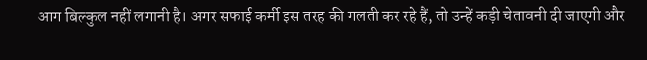आग बिल्कुल नहीं लगानी है। अगर सफाई कर्मी इस तरह की गलती कर रहे हैं, तो उन्हें कड़ी चेतावनी दी जाएगी और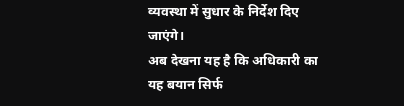व्यवस्था में सुधार के निर्देश दिए जाएंगे।
अब देखना यह है कि अधिकारी का यह बयान सिर्फ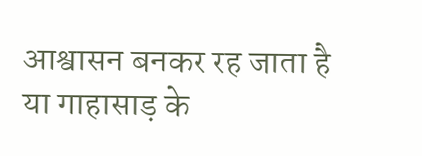आश्वासन बनकर रह जाता है या गाहासाड़ के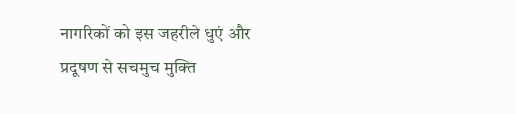नागरिकों को इस जहरीले धुएं और प्रदूषण से सचमुच मुक्ति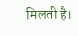मिलती है।